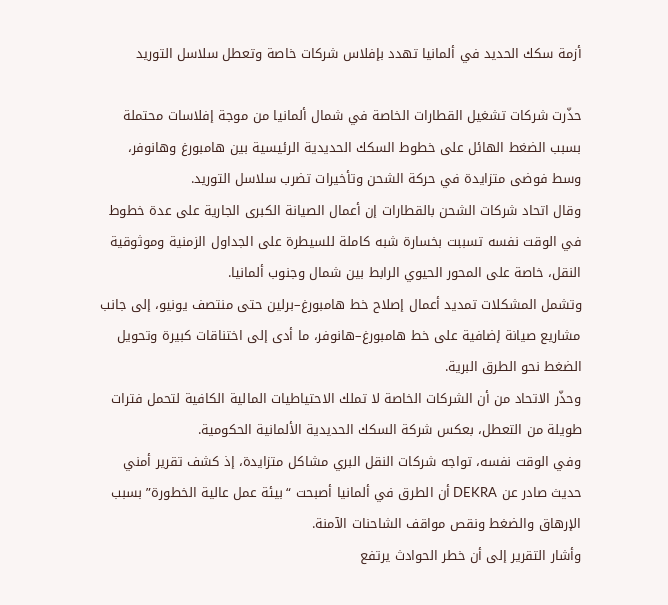أزمة سكك الحديد في ألمانيا تهدد بإفلاس شركات خاصة وتعطل سلاسل التوريد

حذّرت شركات تشغيل القطارات الخاصة في شمال ألمانيا من موجة إفلاسات محتملة بسبب الضغط الهائل على خطوط السكك الحديدية الرئيسية بين هامبورغ وهانوفر، وسط فوضى متزايدة في حركة الشحن وتأخيرات تضرب سلاسل التوريد.
وقال اتحاد شركات الشحن بالقطارات إن أعمال الصيانة الكبرى الجارية على عدة خطوط في الوقت نفسه تسببت بخسارة شبه كاملة للسيطرة على الجداول الزمنية وموثوقية النقل، خاصة على المحور الحيوي الرابط بين شمال وجنوب ألمانيا.
وتشمل المشكلات تمديد أعمال إصلاح خط هامبورغ–برلين حتى منتصف يونيو، إلى جانب مشاريع صيانة إضافية على خط هامبورغ–هانوفر، ما أدى إلى اختناقات كبيرة وتحويل الضغط نحو الطرق البرية.
وحذّر الاتحاد من أن الشركات الخاصة لا تملك الاحتياطيات المالية الكافية لتحمل فترات طويلة من التعطل، بعكس شركة السكك الحديدية الألمانية الحكومية.
وفي الوقت نفسه، تواجه شركات النقل البري مشاكل متزايدة، إذ كشف تقرير أمني حديث صادر عن DEKRA أن الطرق في ألمانيا أصبحت “بيئة عمل عالية الخطورة” بسبب الإرهاق والضغط ونقص مواقف الشاحنات الآمنة.
وأشار التقرير إلى أن خطر الحوادث يرتفع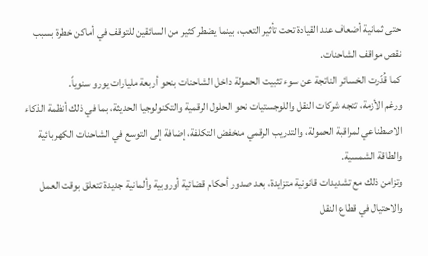حتى ثمانية أضعاف عند القيادة تحت تأثير التعب، بينما يضطر كثير من السائقين للتوقف في أماكن خطرة بسبب نقص مواقف الشاحنات.
كما قُدّرت الخسائر الناتجة عن سوء تثبيت الحمولة داخل الشاحنات بنحو أربعة مليارات يورو سنوياً.
ورغم الأزمة، تتجه شركات النقل واللوجستيات نحو الحلول الرقمية والتكنولوجيا الحديثة، بما في ذلك أنظمة الذكاء الاصطناعي لمراقبة الحمولة، والتدريب الرقمي منخفض التكلفة، إضافة إلى التوسع في الشاحنات الكهربائية والطاقة الشمسية.
وتزامن ذلك مع تشديدات قانونية متزايدة، بعد صدور أحكام قضائية أوروبية وألمانية جديدة تتعلق بوقت العمل والاحتيال في قطاع النقل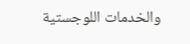والخدمات اللوجستية